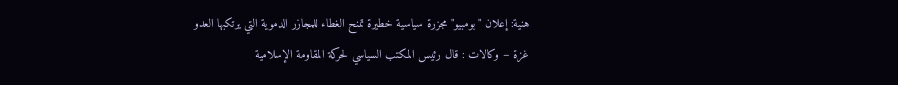هنية: إعلان "بومبيو" مجزرة سياسية خطيرة تمنح الغطاء للمجازر الدموية التي يرتكبها العدو
غزة – وكالات : قال رئيس المكتب السياسي لحركة المقاومة الإسلامية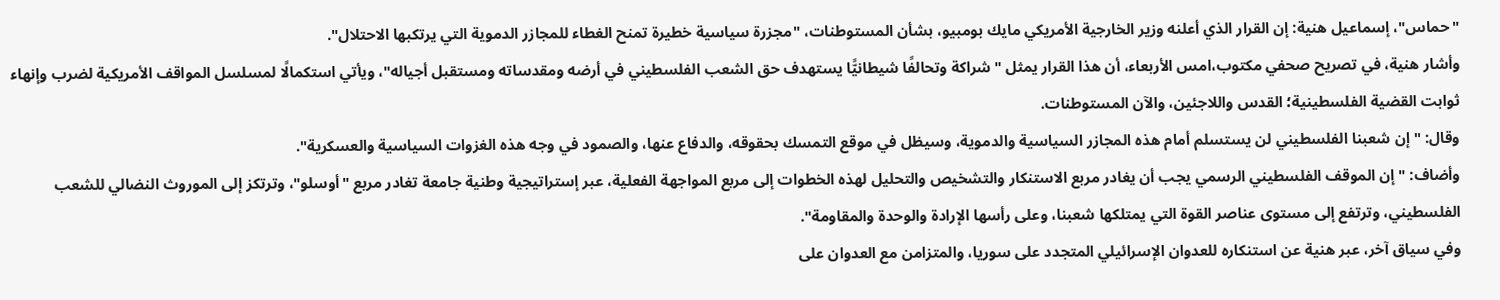"حماس"، إسماعيل هنية: إن القرار الذي أعلنه وزير الخارجية الأمريكي مايك بومبيو، بشأن المستوطنات، "مجزرة سياسية خطيرة تمنح الغطاء للمجازر الدموية التي يرتكبها الاحتلال".
وأشار هنية، في تصريح صحفي مكتوب،امس الأربعاء، أن هذا القرار يمثل "شراكة وتحالفًا شيطانيًّا يستهدف حق الشعب الفلسطيني في أرضه ومقدساته ومستقبل أجياله"، ويأتي استكمالًا لمسلسل المواقف الأمريكية لضرب وإنهاء ثوابت القضية الفلسطينية؛ القدس واللاجئين، والآن المستوطنات.
وقال: "إن شعبنا الفلسطيني لن يستسلم أمام هذه المجازر السياسية والدموية، وسيظل في موقع التمسك بحقوقه، والدفاع عنها، والصمود في وجه هذه الغزوات السياسية والعسكرية".
وأضاف: "إن الموقف الفلسطيني الرسمي يجب أن يغادر مربع الاستنكار والتشخيص والتحليل لهذه الخطوات إلى مربع المواجهة الفعلية، عبر إستراتيجية وطنية جامعة تغادر مربع "أوسلو"، وترتكز إلى الموروث النضالي للشعب الفلسطيني، وترتفع إلى مستوى عناصر القوة التي يمتلكها شعبنا، وعلى رأسها الإرادة والوحدة والمقاومة".
وفي سياق آخر، عبر هنية عن استنكاره للعدوان الإسرائيلي المتجدد على سوريا، والمتزامن مع العدوان على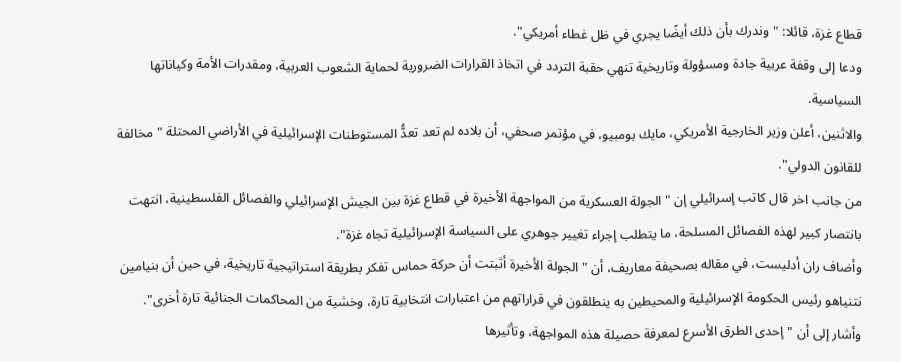قطاع غزة، قائلا: "وندرك بأن ذلك أيضًا يجري في ظل غطاء أمريكي".
ودعا إلى وقفة عربية جادة ومسؤولة وتاريخية تنهي حقبة التردد في اتخاذ القرارات الضرورية لحماية الشعوب العربية، ومقدرات الأمة وكياناتها السياسية.
والاثنين، أعلن وزير الخارجية الأمريكي، مايك بومبيو، في مؤتمر صحفي، أن بلاده لم تعد تعدُّ المستوطنات الإسرائيلية في الأراضي المحتلة "مخالفة للقانون الدولي".
من جانب اخر قال كاتب إسرائيلي إن "الجولة العسكرية من المواجهة الأخيرة في قطاع غزة بين الجيش الإسرائيلي والفصائل الفلسطينية، انتهت بانتصار كبير لهذه الفصائل المسلحة، ما يتطلب إجراء تغيير جوهري على السياسة الإسرائيلية تجاه غزة".
وأضاف ران أدليست، في مقاله بصحيفة معاريف، أن "الجولة الأخيرة أثبتت أن حركة حماس تفكر بطريقة استراتيجية تاريخية، في حين أن بنيامين نتنياهو رئيس الحكومة الإسرائيلية والمحيطين به ينطلقون في قراراتهم من اعتبارات انتخابية تارة، وخشية من المحاكمات الجنائية تارة أخرى".
وأشار إلى أن "إحدى الطرق الأسرع لمعرفة حصيلة هذه المواجهة، وتأثيرها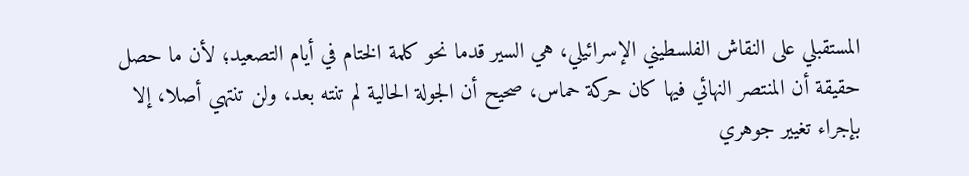المستقبلي على النقاش الفلسطيني الإسرائيلي، هي السير قدما نحو كلمة الختام في أيام التصعيد؛ لأن ما حصل حقيقة أن المنتصر النهائي فيها كان حركة حماس، صحيح أن الجولة الحالية لم تنته بعد، ولن تنتهي أصلا، إلا بإجراء تغيير جوهري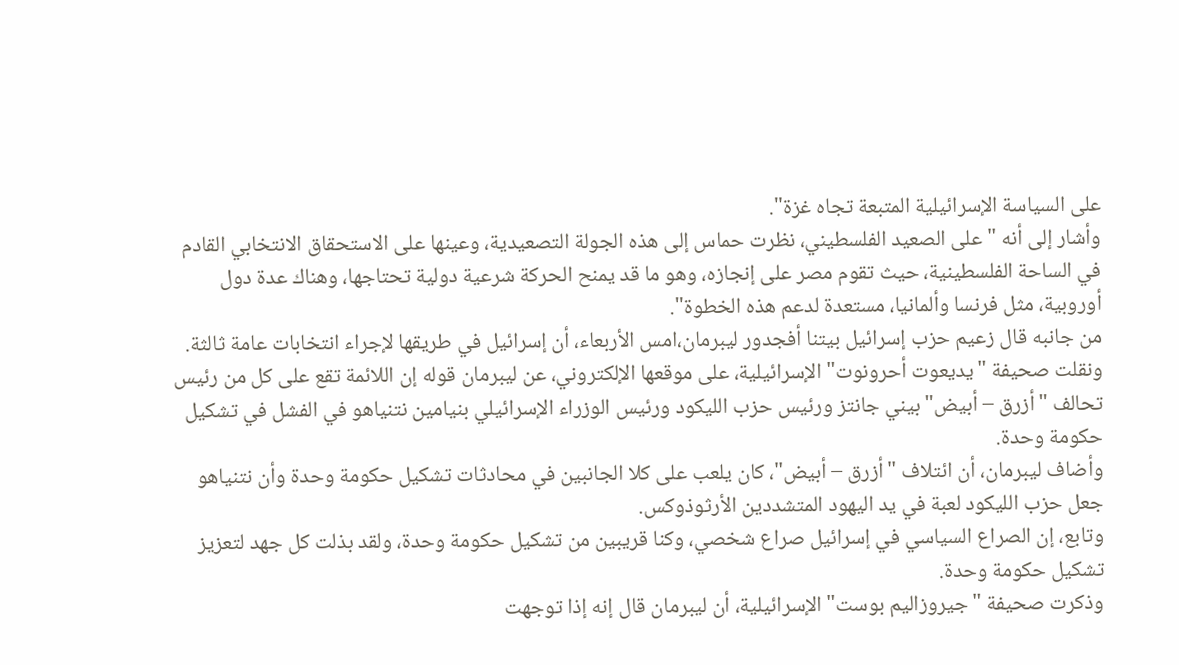على السياسة الإسرائيلية المتبعة تجاه غزة".
وأشار إلى أنه "على الصعيد الفلسطيني، نظرت حماس إلى هذه الجولة التصعيدية، وعينها على الاستحقاق الانتخابي القادم في الساحة الفلسطينية، حيث تقوم مصر على إنجازه، وهو ما قد يمنح الحركة شرعية دولية تحتاجها، وهناك عدة دول أوروبية، مثل فرنسا وألمانيا، مستعدة لدعم هذه الخطوة".
من جانبه قال زعيم حزب إسرائيل بيتنا أفجدور ليبرمان،امس الأربعاء، أن إسرائيل في طريقها لإجراء انتخابات عامة ثالثة.
ونقلت صحيفة "يديعوت أحرونوت" الإسرائيلية، على موقعها الإلكتروني، عن ليبرمان قوله إن اللائمة تقع على كل من رئيس تحالف "أزرق – أبيض" بيني جانتز ورئيس حزب الليكود ورئيس الوزراء الإسرائيلي بنيامين نتنياهو في الفشل في تشكيل حكومة وحدة.
وأضاف ليبرمان، أن ائتلاف "أزرق – أبيض"، كان يلعب على كلا الجانبين في محادثات تشكيل حكومة وحدة وأن نتنياهو جعل حزب الليكود لعبة في يد اليهود المتشددين الأرثوذوكس.
وتابع، إن الصراع السياسي في إسرائيل صراع شخصي، وكنا قريبين من تشكيل حكومة وحدة، ولقد بذلت كل جهد لتعزيز تشكيل حكومة وحدة.
وذكرت صحيفة "جيروزاليم بوست" الإسرائيلية، أن ليبرمان قال إنه إذا توجهت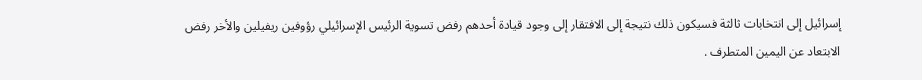إسرائيل إلى انتخابات ثالثة فسيكون ذلك نتيجة إلى الافتقار إلى وجود قيادة أحدهم رفض تسوية الرئيس الإسرائيلي رؤوفين ريفيلين والأخر رفض الابتعاد عن اليمين المتطرف .